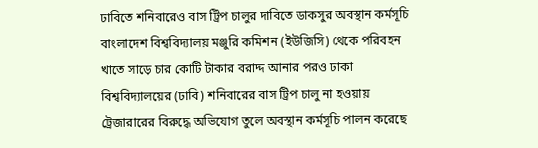ঢাবিতে শনিবারেও বাস ট্রিপ চালুর দাবিতে ডাকসুর অবস্থান কর্মসূচি
বাংলাদেশ বিশ্ববিদ্যালয় মঞ্জুরি কমিশন (ইউজিসি) থেকে পরিবহন খাতে সাড়ে চার কোটি টাকার বরাদ্দ আনার পরও ঢাকা বিশ্ববিদ্যালয়ের (ঢাবি) শনিবারের বাস ট্রিপ চালু না হওয়ায় ট্রেজারারের বিরুদ্ধে অভিযোগ তুলে অবস্থান কর্মসূচি পালন করেছে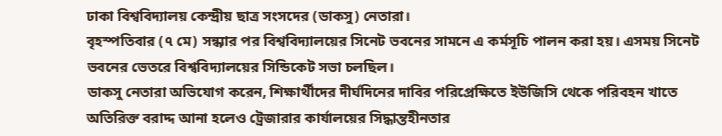ঢাকা বিশ্ববিদ্যালয় কেন্দ্রীয় ছাত্র সংসদের (ডাকসু) নেতারা।
বৃহস্পতিবার (৭ মে) সন্ধ্যার পর বিশ্ববিদ্যালয়ের সিনেট ভবনের সামনে এ কর্মসূচি পালন করা হয়। এসময় সিনেট ভবনের ভেতরে বিশ্ববিদ্যালয়ের সিন্ডিকেট সভা চলছিল।
ডাকসু নেতারা অভিযোগ করেন, শিক্ষার্থীদের দীর্ঘদিনের দাবির পরিপ্রেক্ষিতে ইউজিসি থেকে পরিবহন খাতে অতিরিক্ত বরাদ্দ আনা হলেও ট্রেজারার কার্যালয়ের সিদ্ধান্তহীনতার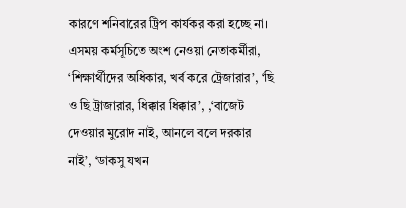কারণে শনিবারের ট্রিপ কার্যকর করা হচ্ছে না।
এসময় কর্মসূচিতে অংশ নেওয়া নেতাকর্মীরা, ‘শিক্ষার্থীদের অধিকার, খর্ব করে ট্রেজারার’, ‘ছি ও ছি ট্রাজারার, ধিক্কার ধিক্কার’, ,‘বাজেট দেওয়ার মুরোদ নাই, আনলে বলে দরকার নাই’, ‘ডাকসু যখন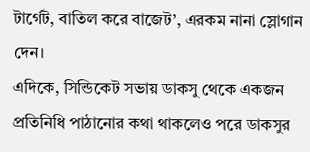টার্গেট, বাতিল করে বাজেট’, এরকম নানা স্লোগান দেন।
এদিকে, সিন্ডিকেট সভায় ডাকসু থেকে একজন প্রতিনিধি পাঠানোর কথা থাকলেও পরে ডাকসুর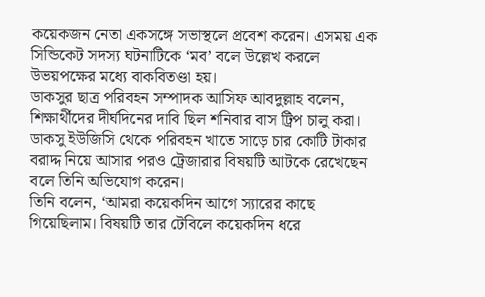কয়েকজন নেতা একসঙ্গে সভাস্থলে প্রবেশ করেন। এসময় এক সিন্ডিকেট সদস্য ঘটনাটিকে ‘মব’ বলে উল্লেখ করলে উভয়পক্ষের মধ্যে বাকবিতণ্ডা হয়।
ডাকসুর ছাত্র পরিবহন সম্পাদক আসিফ আবদুল্লাহ বলেন, শিক্ষার্থীদের দীর্ঘদিনের দাবি ছিল শনিবার বাস ট্রিপ চালু করা। ডাকসু ইউজিসি থেকে পরিবহন খাতে সাড়ে চার কোটি টাকার বরাদ্দ নিয়ে আসার পরও ট্রেজারার বিষয়টি আটকে রেখেছেন বলে তিনি অভিযোগ করেন।
তিনি বলেন, ‘আমরা কয়েকদিন আগে স্যারের কাছে গিয়েছিলাম। বিষয়টি তার টেবিলে কয়েকদিন ধরে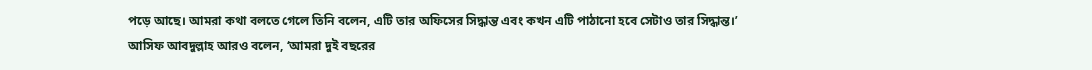পড়ে আছে। আমরা কথা বলতে গেলে তিনি বলেন, এটি তার অফিসের সিদ্ধান্ত এবং কখন এটি পাঠানো হবে সেটাও তার সিদ্ধান্ত।’
আসিফ আবদুল্লাহ আরও বলেন, ‘আমরা দুই বছরের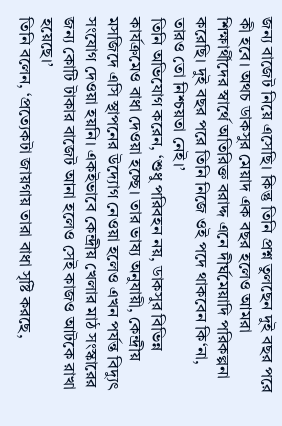জন্য বাজেট নিয়ে এসেছি। কিন্তু তিনি প্রশ্ন তুলছেন দুই বছর পরে কী হবে। অথচ ডাকসুর মেয়াদ এক বছর হলেও আমরা শিক্ষার্থীদের স্বার্থে অতিরিক্ত বরাদ্দ এনে দীর্ঘমেয়াদি পরিকল্পনা করেছি। দুই বছর পরে তিনি নিজে ওই পদে থাকবেন কি‘না, তারও তো নিশ্চয়তা নেই।’
তিনি অভিযোগ করেন, ‘শুধু পরিবহন নয়, ডাকসুর বিভিন্ন কার্যক্রমেও বাধা দেওয়া হচ্ছে। তার ভাষ্য অনুযায়ী, কেন্দ্রীয় মসজিদে এসি স্থাপনের উদ্যোগ নেওয়া হলেও এখন পর্যন্ত বিদ্যুৎ সংযোগ দেওয়া হয়নি। একইভাবে কেন্দ্রীয় খেলার মাঠ সংস্কারের জন্য কোটি টাকার বাজেট আনা হলেও সেই কাজও আটকে রাখা হয়েছে।’
তিনি বলেন, ‘প্রত্যেকটা জায়গায় তারা বাধা সৃষ্টি করছে,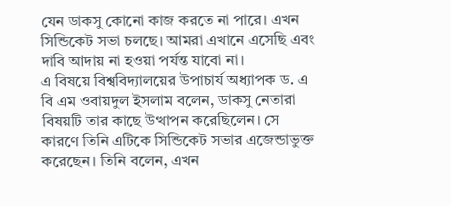যেন ডাকসু কোনো কাজ করতে না পারে। এখন সিন্ডিকেট সভা চলছে। আমরা এখানে এসেছি এবং দাবি আদায় না হওয়া পর্যন্ত যাবো না।
এ বিষয়ে বিশ্ববিদ্যালয়ের উপাচার্য অধ্যাপক ড. এ বি এম ওবায়দুল ইসলাম বলেন, ডাকসু নেতারা বিষয়টি তার কাছে উত্থাপন করেছিলেন। সে কারণে তিনি এটিকে সিন্ডিকেট সভার এজেন্ডাভুক্ত করেছেন। তিনি বলেন, এখন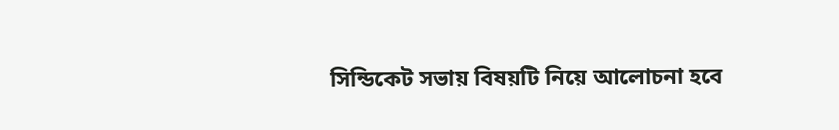সিন্ডিকেট সভায় বিষয়টি নিয়ে আলোচনা হবে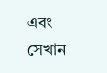এবং সেখান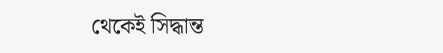থেকেই সিদ্ধান্ত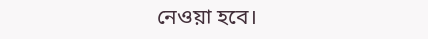নেওয়া হবে।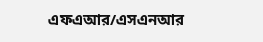এফএআর/এসএনআর